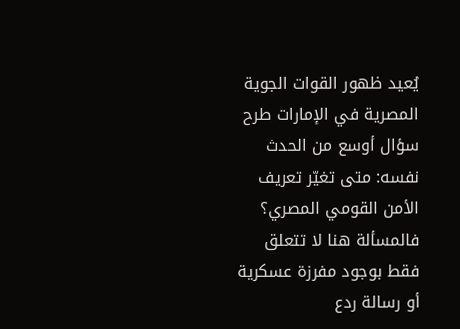يُعيد ظهور القوات الجوية المصرية في الإمارات طرح سؤال أوسع من الحدث نفسه: متى تغيّر تعريف الأمن القومي المصري؟ فالمسألة هنا لا تتعلق فقط بوجود مفرزة عسكرية أو رسالة ردع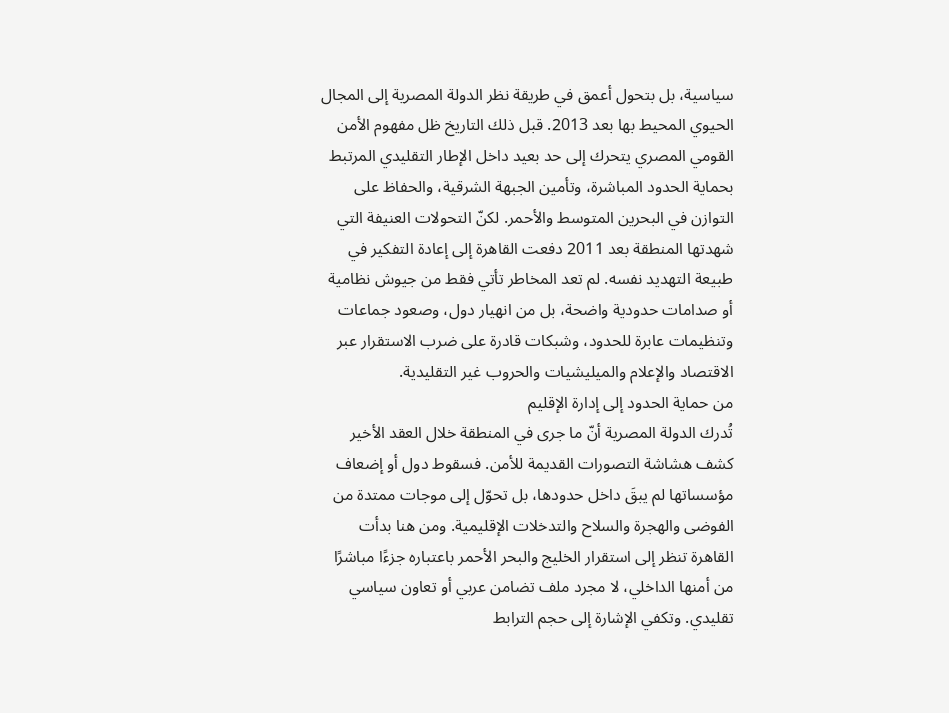سياسية، بل بتحول أعمق في طريقة نظر الدولة المصرية إلى المجال الحيوي المحيط بها بعد 2013. قبل ذلك التاريخ ظل مفهوم الأمن القومي المصري يتحرك إلى حد بعيد داخل الإطار التقليدي المرتبط بحماية الحدود المباشرة، وتأمين الجبهة الشرقية، والحفاظ على التوازن في البحرين المتوسط والأحمر. لكنّ التحولات العنيفة التي شهدتها المنطقة بعد 2011 دفعت القاهرة إلى إعادة التفكير في طبيعة التهديد نفسه. لم تعد المخاطر تأتي فقط من جيوش نظامية أو صدامات حدودية واضحة، بل من انهيار دول، وصعود جماعات وتنظيمات عابرة للحدود، وشبكات قادرة على ضرب الاستقرار عبر الاقتصاد والإعلام والميليشيات والحروب غير التقليدية.
من حماية الحدود إلى إدارة الإقليم
تُدرك الدولة المصرية أنّ ما جرى في المنطقة خلال العقد الأخير كشف هشاشة التصورات القديمة للأمن. فسقوط دول أو إضعاف مؤسساتها لم يبقَ داخل حدودها، بل تحوّل إلى موجات ممتدة من الفوضى والهجرة والسلاح والتدخلات الإقليمية. ومن هنا بدأت القاهرة تنظر إلى استقرار الخليج والبحر الأحمر باعتباره جزءًا مباشرًا من أمنها الداخلي، لا مجرد ملف تضامن عربي أو تعاون سياسي تقليدي. وتكفي الإشارة إلى حجم الترابط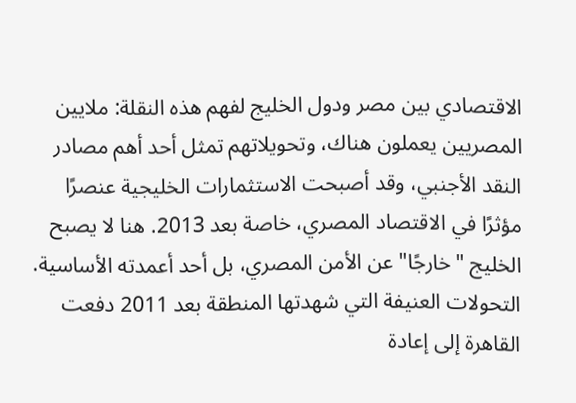الاقتصادي بين مصر ودول الخليج لفهم هذه النقلة: ملايين المصريين يعملون هناك، وتحويلاتهم تمثل أحد أهم مصادر النقد الأجنبي، وقد أصبحت الاستثمارات الخليجية عنصرًا مؤثرًا في الاقتصاد المصري، خاصة بعد 2013. هنا لا يصبح الخليج "خارجًا" عن الأمن المصري، بل أحد أعمدته الأساسية.
التحولات العنيفة التي شهدتها المنطقة بعد 2011 دفعت القاهرة إلى إعادة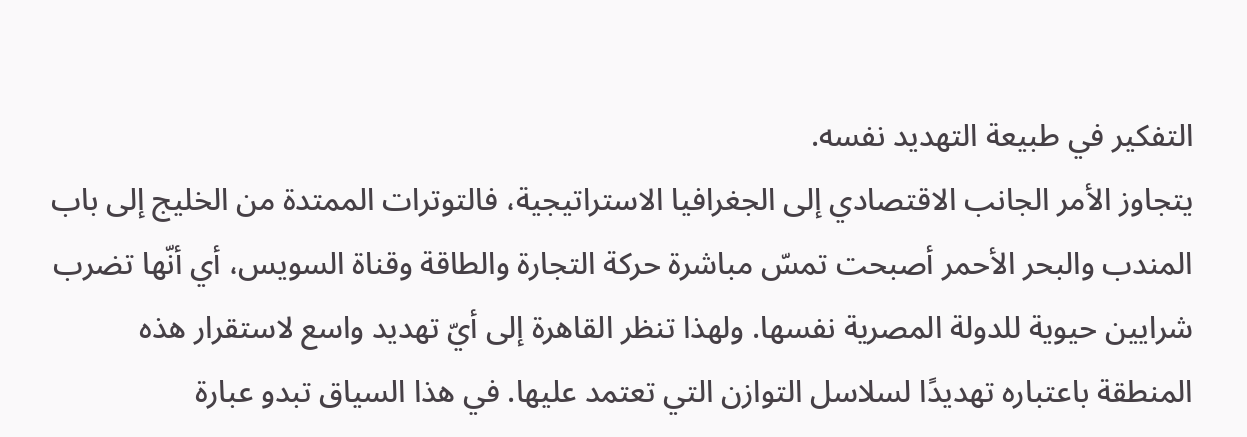التفكير في طبيعة التهديد نفسه.
يتجاوز الأمر الجانب الاقتصادي إلى الجغرافيا الاستراتيجية، فالتوترات الممتدة من الخليج إلى باب المندب والبحر الأحمر أصبحت تمسّ مباشرة حركة التجارة والطاقة وقناة السويس، أي أنّها تضرب شرايين حيوية للدولة المصرية نفسها. ولهذا تنظر القاهرة إلى أيّ تهديد واسع لاستقرار هذه المنطقة باعتباره تهديدًا لسلاسل التوازن التي تعتمد عليها. في هذا السياق تبدو عبارة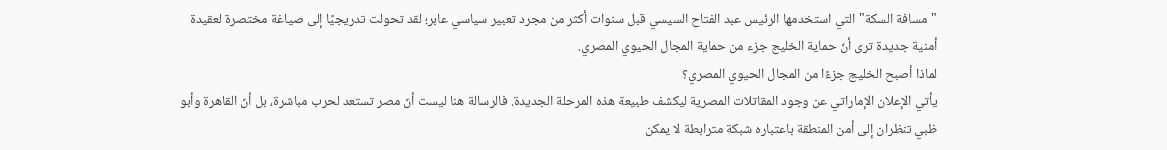"مسافة السكة" التي استخدمها الرئيس عبد الفتاح السيسي قبل سنوات أكثر من مجرد تعبير سياسي عابر؛ لقد تحولت تدريجيًا إلى صياغة مختصرة لعقيدة أمنية جديدة ترى أنّ حماية الخليج جزء من حماية المجال الحيوي المصري.
لماذا أصبح الخليج جزءًا من المجال الحيوي المصري؟
يأتي الإعلان الإماراتي عن وجود المقاتلات المصرية ليكشف طبيعة هذه المرحلة الجديدة. فالرسالة هنا ليست أنّ مصر تستعد لحرب مباشرة، بل أنّ القاهرة وأبو ظبي تنظران إلى أمن المنطقة باعتباره شبكة مترابطة لا يمكن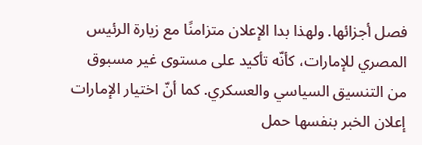فصل أجزائها. ولهذا بدا الإعلان متزامنًا مع زيارة الرئيس المصري للإمارات، كأنّه تأكيد على مستوى غير مسبوق من التنسيق السياسي والعسكري. كما أنّ اختيار الإمارات إعلان الخبر بنفسها حمل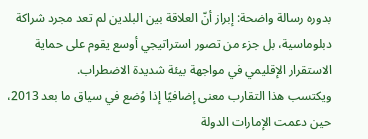بدوره رسالة واضحة: إبراز أنّ العلاقة بين البلدين لم تعد مجرد شراكة دبلوماسية، بل جزء من تصور استراتيجي أوسع يقوم على حماية الاستقرار الإقليمي في مواجهة بيئة شديدة الاضطراب.
ويكتسب هذا التقارب معنى إضافيًا إذا وُضع في سياق ما بعد 2013، حين دعمت الإمارات الدولة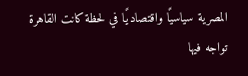المصرية سياسيًا واقتصاديًا في لحظة كانت القاهرة تواجه فيها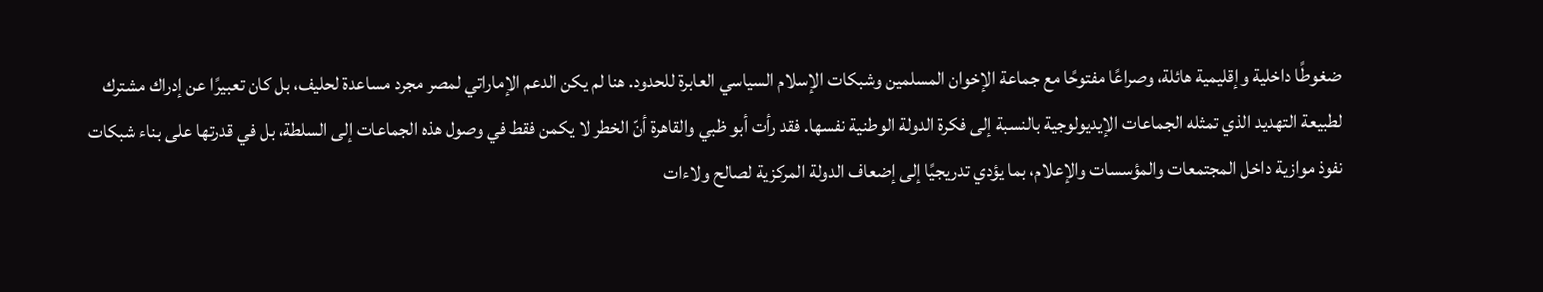ضغوطًا داخلية وإقليمية هائلة، وصراعًا مفتوحًا مع جماعة الإخوان المسلمين وشبكات الإسلام السياسي العابرة للحدود. هنا لم يكن الدعم الإماراتي لمصر مجرد مساعدة لحليف، بل كان تعبيرًا عن إدراك مشترك لطبيعة التهديد الذي تمثله الجماعات الإيديولوجية بالنسبة إلى فكرة الدولة الوطنية نفسها. فقد رأت أبو ظبي والقاهرة أنّ الخطر لا يكمن فقط في وصول هذه الجماعات إلى السلطة، بل في قدرتها على بناء شبكات نفوذ موازية داخل المجتمعات والمؤسسات والإعلام، بما يؤدي تدريجيًا إلى إضعاف الدولة المركزية لصالح ولاءات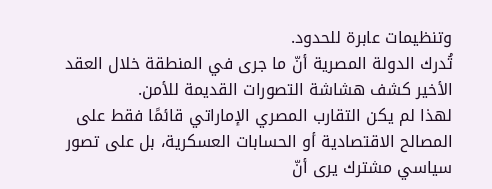وتنظيمات عابرة للحدود.
تُدرك الدولة المصرية أنّ ما جرى في المنطقة خلال العقد الأخير كشف هشاشة التصورات القديمة للأمن.
لهذا لم يكن التقارب المصري الإماراتي قائمًا فقط على المصالح الاقتصادية أو الحسابات العسكرية، بل على تصور سياسي مشترك يرى أنّ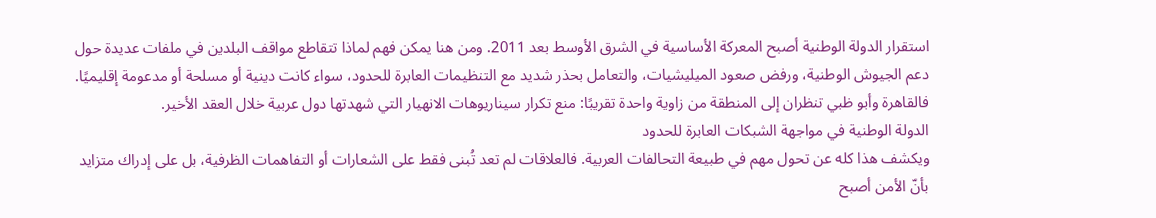استقرار الدولة الوطنية أصبح المعركة الأساسية في الشرق الأوسط بعد 2011. ومن هنا يمكن فهم لماذا تتقاطع مواقف البلدين في ملفات عديدة حول دعم الجيوش الوطنية، ورفض صعود الميليشيات، والتعامل بحذر شديد مع التنظيمات العابرة للحدود، سواء كانت دينية أو مسلحة أو مدعومة إقليميًا. فالقاهرة وأبو ظبي تنظران إلى المنطقة من زاوية واحدة تقريبًا: منع تكرار سيناريوهات الانهيار التي شهدتها دول عربية خلال العقد الأخير.
الدولة الوطنية في مواجهة الشبكات العابرة للحدود
ويكشف هذا كله عن تحول مهم في طبيعة التحالفات العربية. فالعلاقات لم تعد تُبنى فقط على الشعارات أو التفاهمات الظرفية، بل على إدراك متزايد بأنّ الأمن أصبح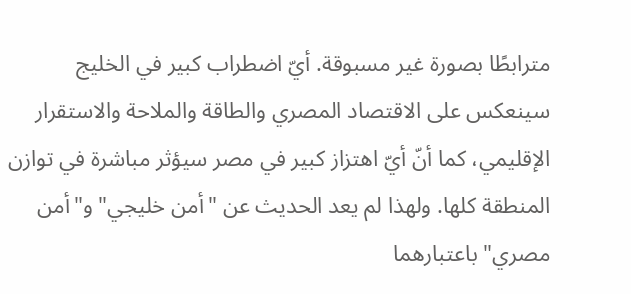مترابطًا بصورة غير مسبوقة. أيّ اضطراب كبير في الخليج سينعكس على الاقتصاد المصري والطاقة والملاحة والاستقرار الإقليمي، كما أنّ أيّ اهتزاز كبير في مصر سيؤثر مباشرة في توازن المنطقة كلها. ولهذا لم يعد الحديث عن "أمن خليجي" و"أمن مصري" باعتبارهما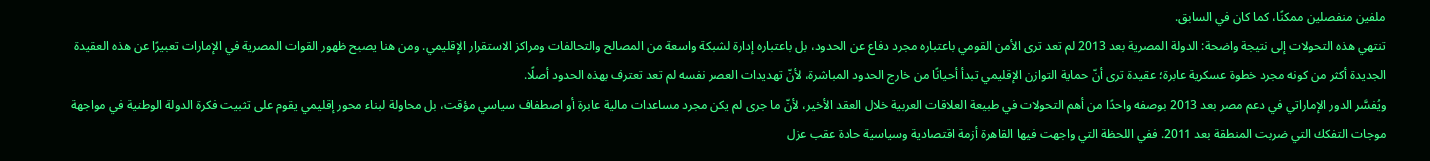ملفين منفصلين ممكنًا، كما كان في السابق.
تنتهي هذه التحولات إلى نتيجة واضحة: الدولة المصرية بعد 2013 لم تعد ترى الأمن القومي باعتباره مجرد دفاع عن الحدود، بل باعتباره إدارة لشبكة واسعة من المصالح والتحالفات ومراكز الاستقرار الإقليمي. ومن هنا يصبح ظهور القوات المصرية في الإمارات تعبيرًا عن هذه العقيدة الجديدة أكثر من كونه مجرد خطوة عسكرية عابرة؛ عقيدة ترى أنّ حماية التوازن الإقليمي تبدأ أحيانًا من خارج الحدود المباشرة، لأنّ تهديدات العصر نفسه لم تعد تعترف بهذه الحدود أصلًا.
ويُفسَّر الدور الإماراتي في دعم مصر بعد 2013 بوصفه واحدًا من أهم التحولات في طبيعة العلاقات العربية خلال العقد الأخير، لأنّ ما جرى لم يكن مجرد مساعدات مالية عابرة أو اصطفاف سياسي مؤقت، بل محاولة لبناء محور إقليمي يقوم على تثبيت فكرة الدولة الوطنية في مواجهة موجات التفكك التي ضربت المنطقة بعد 2011. ففي اللحظة التي واجهت فيها القاهرة أزمة اقتصادية وسياسية حادة عقب عزل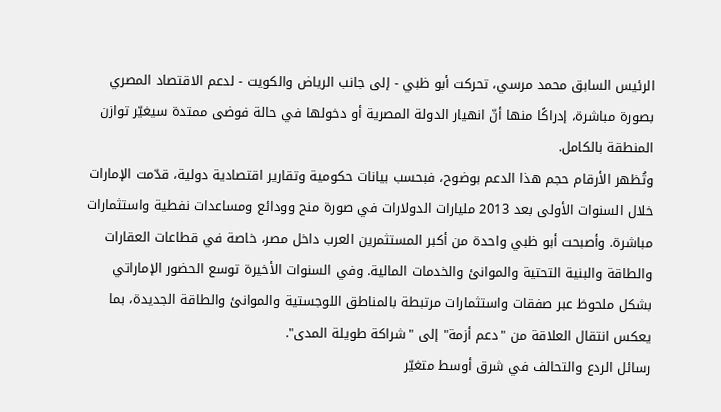الرئيس السابق محمد مرسي، تحركت أبو ظبي - إلى جانب الرياض والكويت - لدعم الاقتصاد المصري بصورة مباشرة، إدراكًا منها أنّ انهيار الدولة المصرية أو دخولها في حالة فوضى ممتدة سيغيّر توازن المنطقة بالكامل.
وتُظهر الأرقام حجم هذا الدعم بوضوح، فبحسب بيانات حكومية وتقارير اقتصادية دولية، قدّمت الإمارات خلال السنوات الأولى بعد 2013 مليارات الدولارات في صورة منح وودائع ومساعدات نفطية واستثمارات مباشرة. وأصبحت أبو ظبي واحدة من أكبر المستثمرين العرب داخل مصر، خاصة في قطاعات العقارات والطاقة والبنية التحتية والموانئ والخدمات المالية. وفي السنوات الأخيرة توسع الحضور الإماراتي بشكل ملحوظ عبر صفقات واستثمارات مرتبطة بالمناطق اللوجستية والموانئ والطاقة الجديدة، بما يعكس انتقال العلاقة من "دعم أزمة" إلى "شراكة طويلة المدى".
رسائل الردع والتحالف في شرق أوسط متغيّر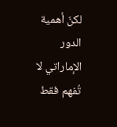لكنّ أهمية الدور الإماراتي لا تُفهم فقط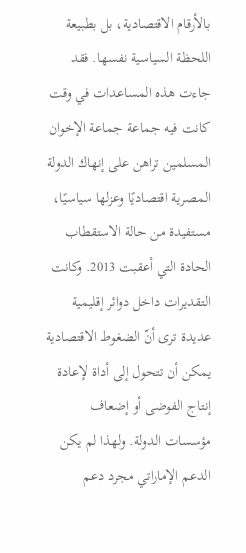بالأرقام الاقتصادية، بل بطبيعة اللحظة السياسية نفسها. فقد جاءت هذه المساعدات في وقت كانت فيه جماعة جماعة الإخوان المسلمين تراهن على إنهاك الدولة المصرية اقتصاديًا وعزلها سياسيًا، مستفيدة من حالة الاستقطاب الحادة التي أعقبت 2013. وكانت التقديرات داخل دوائر إقليمية عديدة ترى أنّ الضغوط الاقتصادية يمكن أن تتحول إلى أداة لإعادة إنتاج الفوضى أو إضعاف مؤسسات الدولة. ولهذا لم يكن الدعم الإماراتي مجرد دعم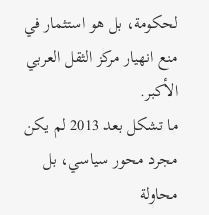لحكومة، بل هو استثمار في منع انهيار مركز الثقل العربي الأكبر.
ما تشكل بعد 2013 لم يكن مجرد محور سياسي، بل محاولة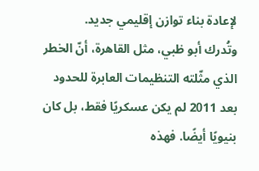لإعادة بناء توازن إقليمي جديد.
وتُدرك أبو ظبي، مثل القاهرة، أنّ الخطر الذي مثّلته التنظيمات العابرة للحدود بعد 2011 لم يكن عسكريًا فقط، بل كان بنيويًا أيضًا. فهذه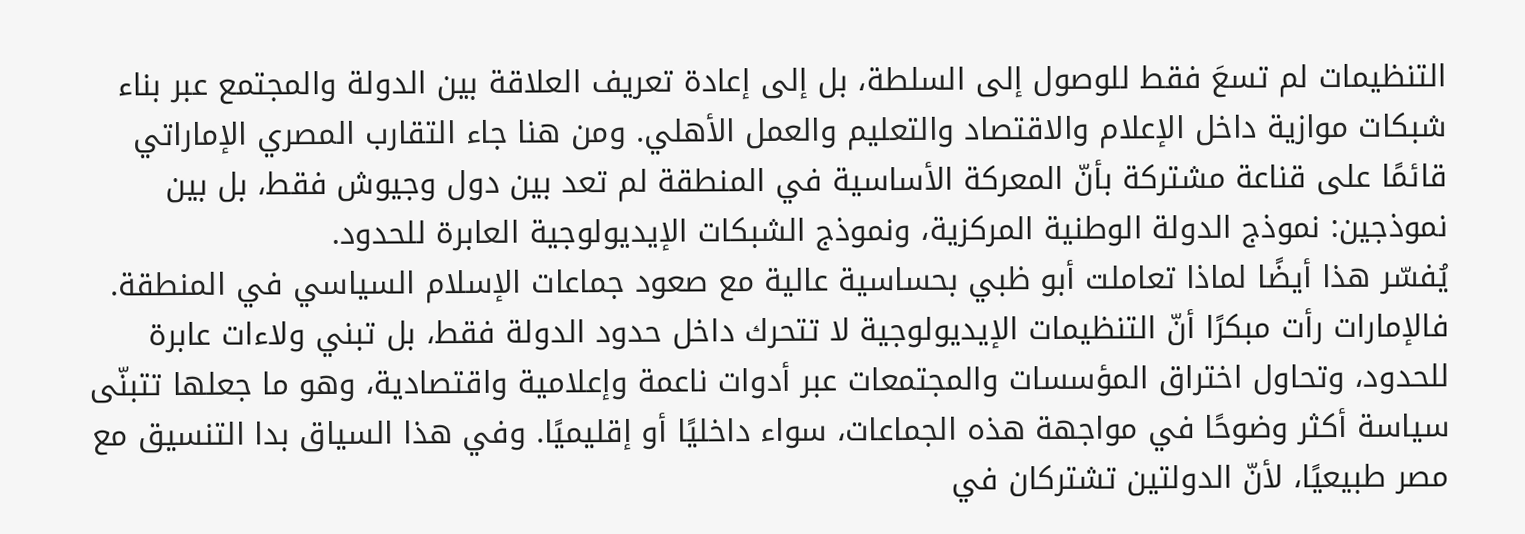التنظيمات لم تسعَ فقط للوصول إلى السلطة، بل إلى إعادة تعريف العلاقة بين الدولة والمجتمع عبر بناء شبكات موازية داخل الإعلام والاقتصاد والتعليم والعمل الأهلي. ومن هنا جاء التقارب المصري الإماراتي قائمًا على قناعة مشتركة بأنّ المعركة الأساسية في المنطقة لم تعد بين دول وجيوش فقط، بل بين نموذجين: نموذج الدولة الوطنية المركزية، ونموذج الشبكات الإيديولوجية العابرة للحدود.
يُفسّر هذا أيضًا لماذا تعاملت أبو ظبي بحساسية عالية مع صعود جماعات الإسلام السياسي في المنطقة. فالإمارات رأت مبكرًا أنّ التنظيمات الإيديولوجية لا تتحرك داخل حدود الدولة فقط، بل تبني ولاءات عابرة للحدود، وتحاول اختراق المؤسسات والمجتمعات عبر أدوات ناعمة وإعلامية واقتصادية، وهو ما جعلها تتبنّى سياسة أكثر وضوحًا في مواجهة هذه الجماعات، سواء داخليًا أو إقليميًا. وفي هذا السياق بدا التنسيق مع مصر طبيعيًا، لأنّ الدولتين تشتركان في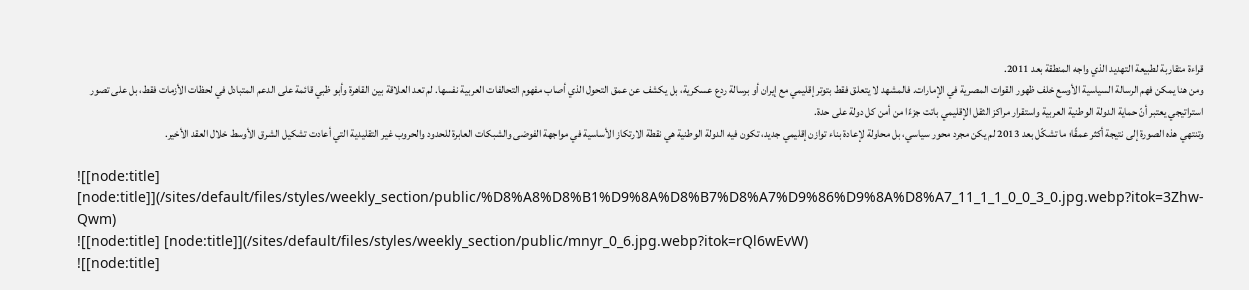قراءة متقاربة لطبيعة التهديد الذي واجه المنطقة بعد 2011.
ومن هنا يمكن فهم الرسالة السياسية الأوسع خلف ظهور القوات المصرية في الإمارات. فالمشهد لا يتعلق فقط بتوتر إقليمي مع إيران أو برسالة ردع عسكرية، بل يكشف عن عمق التحول الذي أصاب مفهوم التحالفات العربية نفسها. لم تعد العلاقة بين القاهرة وأبو ظبي قائمة على الدعم المتبادل في لحظات الأزمات فقط، بل على تصور استراتيجي يعتبر أنّ حماية الدولة الوطنية العربية واستقرار مراكز الثقل الإقليمي باتت جزءًا من أمن كل دولة على حدة.
وتنتهي هذه الصورة إلى نتيجة أكثر عمقًا؛ ما تشكّل بعد 2013 لم يكن مجرد محور سياسي، بل محاولة لإعادة بناء توازن إقليمي جديد، تكون فيه الدولة الوطنية هي نقطة الارتكاز الأساسية في مواجهة الفوضى والشبكات العابرة للحدود والحروب غير التقليدية التي أعادت تشكيل الشرق الأوسط خلال العقد الأخير.

![[node:title] [node:title]](/sites/default/files/styles/weekly_section/public/%D8%A8%D8%B1%D9%8A%D8%B7%D8%A7%D9%86%D9%8A%D8%A7_11_1_1_0_0_3_0.jpg.webp?itok=3Zhw-Qwm)
![[node:title] [node:title]](/sites/default/files/styles/weekly_section/public/mnyr_0_6.jpg.webp?itok=rQl6wEvW)
![[node:title]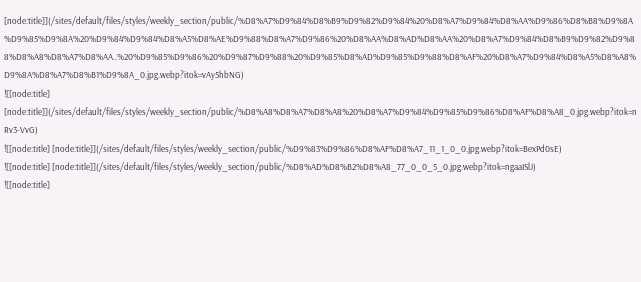[node:title]](/sites/default/files/styles/weekly_section/public/%D8%A7%D9%84%D8%B9%D9%82%D9%84%20%D8%A7%D9%84%D8%AA%D9%86%D8%B8%D9%8A%D9%85%D9%8A%20%D9%84%D9%84%D8%A5%D8%AE%D9%88%D8%A7%D9%86%20%D8%AA%D8%AD%D8%AA%20%D8%A7%D9%84%D8%B9%D9%82%D9%88%D8%A8%D8%A7%D8%AA..%20%D9%85%D9%86%20%D9%87%D9%88%20%D9%85%D8%AD%D9%85%D9%88%D8%AF%20%D8%A7%D9%84%D8%A5%D8%A8%D9%8A%D8%A7%D8%B1%D9%8A_0.jpg.webp?itok=vAy5hbNG)
![[node:title] [node:title]](/sites/default/files/styles/weekly_section/public/%D8%A8%D8%A7%D8%A8%20%D8%A7%D9%84%D9%85%D9%86%D8%AF%D8%A8_0.jpg.webp?itok=nRv3-VvG)
![[node:title] [node:title]](/sites/default/files/styles/weekly_section/public/%D9%83%D9%86%D8%AF%D8%A7_11_1_0_0.jpg.webp?itok=BexPd0sE)
![[node:title] [node:title]](/sites/default/files/styles/weekly_section/public/%D8%AD%D8%B2%D8%A8_77_0_0_5_0.jpg.webp?itok=ngaaISlJ)
![[node:title]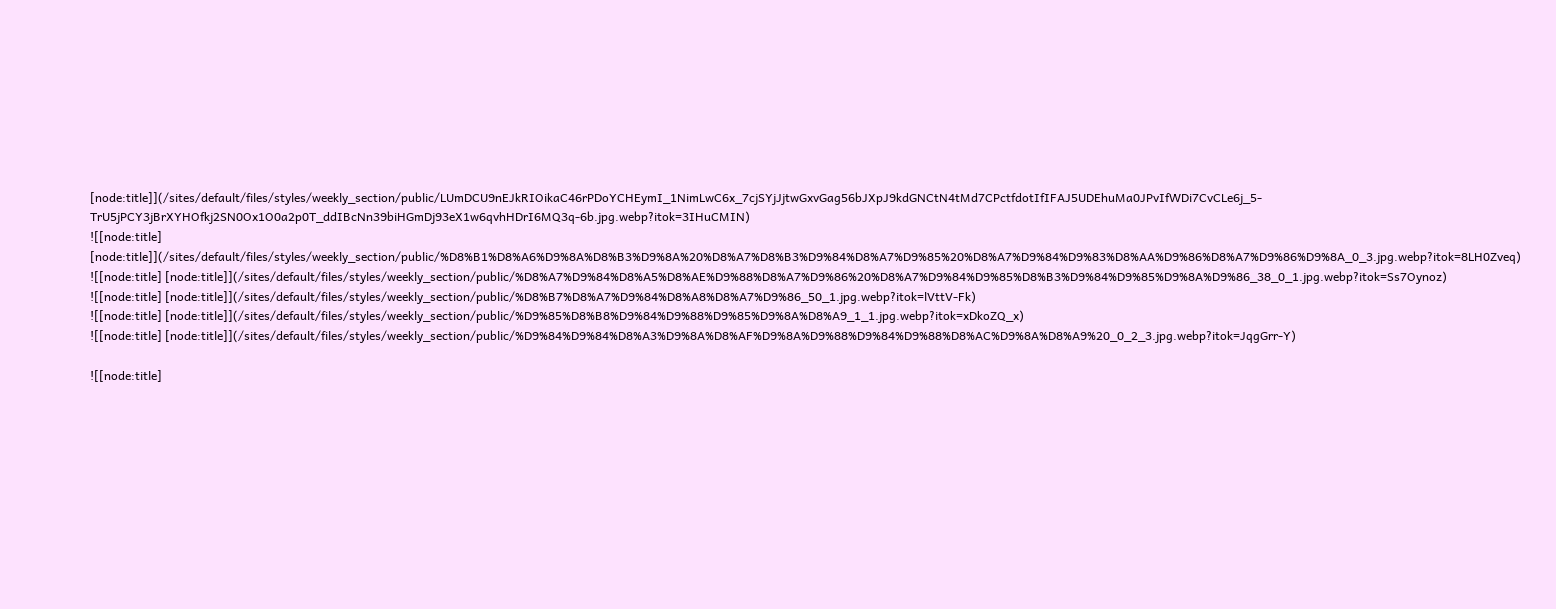[node:title]](/sites/default/files/styles/weekly_section/public/LUmDCU9nEJkRIOikaC46rPDoYCHEymI_1NimLwC6x_7cjSYjJjtwGxvGag56bJXpJ9kdGNCtN4tMd7CPctfdotIfIFAJ5UDEhuMa0JPvIfWDi7CvCLe6j_5-TrU5jPCY3jBrXYHOfkj2SN0Ox1O0a2p0T_ddIBcNn39biHGmDj93eX1w6qvhHDrI6MQ3q-6b.jpg.webp?itok=3IHuCMIN)
![[node:title] [node:title]](/sites/default/files/styles/weekly_section/public/%D8%B1%D8%A6%D9%8A%D8%B3%D9%8A%20%D8%A7%D8%B3%D9%84%D8%A7%D9%85%20%D8%A7%D9%84%D9%83%D8%AA%D9%86%D8%A7%D9%86%D9%8A_0_3.jpg.webp?itok=8LH0Zveq)
![[node:title] [node:title]](/sites/default/files/styles/weekly_section/public/%D8%A7%D9%84%D8%A5%D8%AE%D9%88%D8%A7%D9%86%20%D8%A7%D9%84%D9%85%D8%B3%D9%84%D9%85%D9%8A%D9%86_38_0_1.jpg.webp?itok=Ss7Oynoz)
![[node:title] [node:title]](/sites/default/files/styles/weekly_section/public/%D8%B7%D8%A7%D9%84%D8%A8%D8%A7%D9%86_50_1.jpg.webp?itok=lVttV-Fk)
![[node:title] [node:title]](/sites/default/files/styles/weekly_section/public/%D9%85%D8%B8%D9%84%D9%88%D9%85%D9%8A%D8%A9_1_1.jpg.webp?itok=xDkoZQ_x)
![[node:title] [node:title]](/sites/default/files/styles/weekly_section/public/%D9%84%D9%84%D8%A3%D9%8A%D8%AF%D9%8A%D9%88%D9%84%D9%88%D8%AC%D9%8A%D8%A9%20_0_2_3.jpg.webp?itok=JqgGrr-Y)

![[node:title]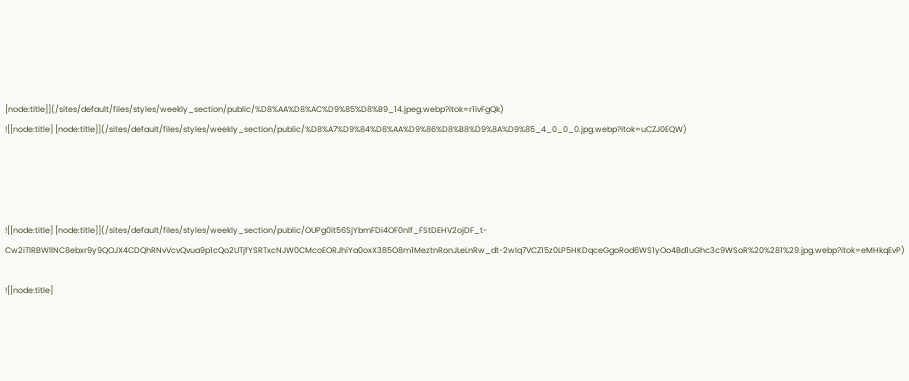[node:title]](/sites/default/files/styles/weekly_section/public/%D8%AA%D8%AC%D9%85%D8%B9_14.jpeg.webp?itok=r1ivFgQk)
![[node:title] [node:title]](/sites/default/files/styles/weekly_section/public/%D8%A7%D9%84%D8%AA%D9%86%D8%B8%D9%8A%D9%85_4_0_0_0.jpg.webp?itok=uCZJ0EQW)




![[node:title] [node:title]](/sites/default/files/styles/weekly_section/public/OUPg0it56SjYbmFDi4OF0nlf_FStDEHV2ojDF_t-Cw2iTlRBWllNC8ebxr9y9QOJX4CDQhRNvVcvQvua9p1cQo2UTjfYSRTxcNJW0CMcoEORJhiYa0oxX385O8m1MeztnRonJLeLnRw_dt-2wIq7VCZ15z0LP5HKDqceGgoRod6WS1yOo4Bd1uGhc3c9WSoR%20%281%29.jpg.webp?itok=eMHkqEvP)

![[node:title]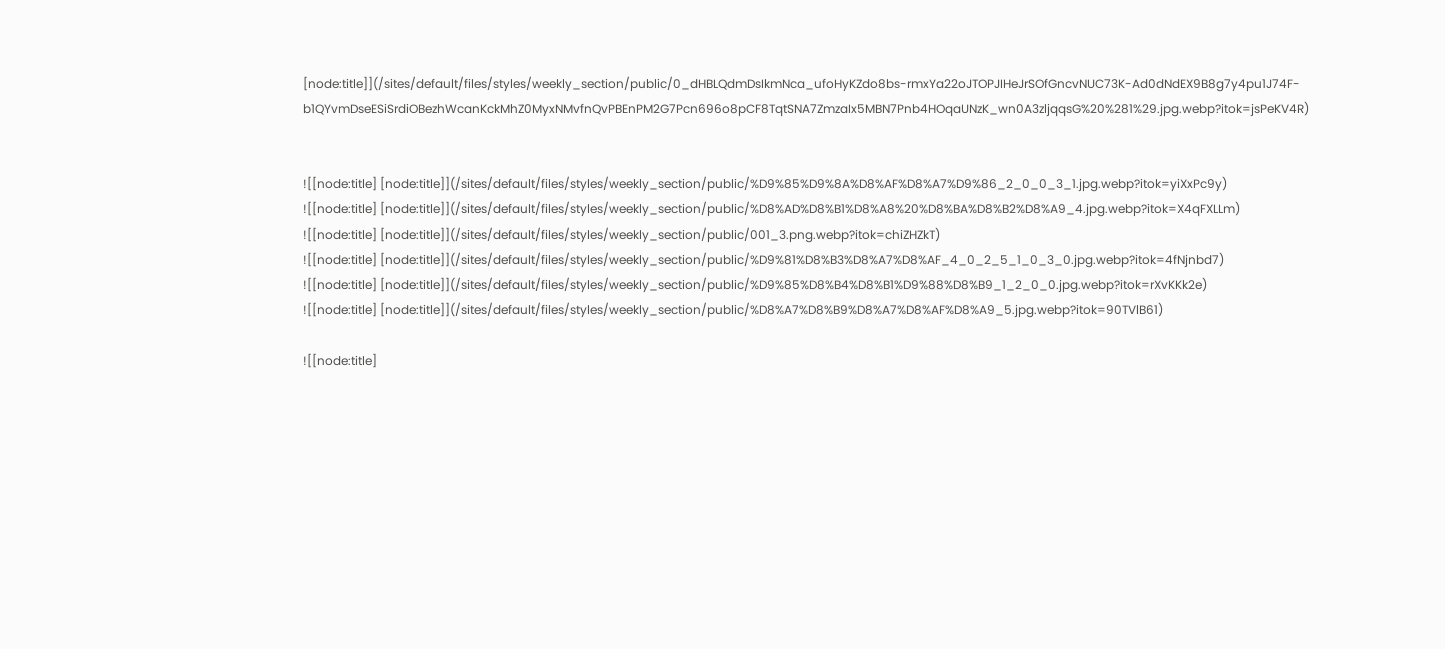[node:title]](/sites/default/files/styles/weekly_section/public/0_dHBLQdmDsIkmNca_ufoHyKZdo8bs-rmxYa22oJTOPJIHeJrSOfGncvNUC73K-Ad0dNdEX9B8g7y4pu1J74F-b1QYvmDseESiSrdiOBezhWcanKckMhZ0MyxNMvfnQvPBEnPM2G7Pcn696o8pCF8TqtSNA7ZmzaIx5MBN7Pnb4HOqaUNzK_wn0A3zljqqsG%20%281%29.jpg.webp?itok=jsPeKV4R)


![[node:title] [node:title]](/sites/default/files/styles/weekly_section/public/%D9%85%D9%8A%D8%AF%D8%A7%D9%86_2_0_0_3_1.jpg.webp?itok=yiXxPc9y)
![[node:title] [node:title]](/sites/default/files/styles/weekly_section/public/%D8%AD%D8%B1%D8%A8%20%D8%BA%D8%B2%D8%A9_4.jpg.webp?itok=X4qFXLLm)
![[node:title] [node:title]](/sites/default/files/styles/weekly_section/public/001_3.png.webp?itok=chiZHZkT)
![[node:title] [node:title]](/sites/default/files/styles/weekly_section/public/%D9%81%D8%B3%D8%A7%D8%AF_4_0_2_5_1_0_3_0.jpg.webp?itok=4fNjnbd7)
![[node:title] [node:title]](/sites/default/files/styles/weekly_section/public/%D9%85%D8%B4%D8%B1%D9%88%D8%B9_1_2_0_0.jpg.webp?itok=rXvKKk2e)
![[node:title] [node:title]](/sites/default/files/styles/weekly_section/public/%D8%A7%D8%B9%D8%A7%D8%AF%D8%A9_5.jpg.webp?itok=90TVlB61)

![[node:title]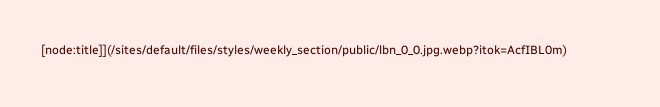[node:title]](/sites/default/files/styles/weekly_section/public/lbn_0_0.jpg.webp?itok=AcfIBL0m)